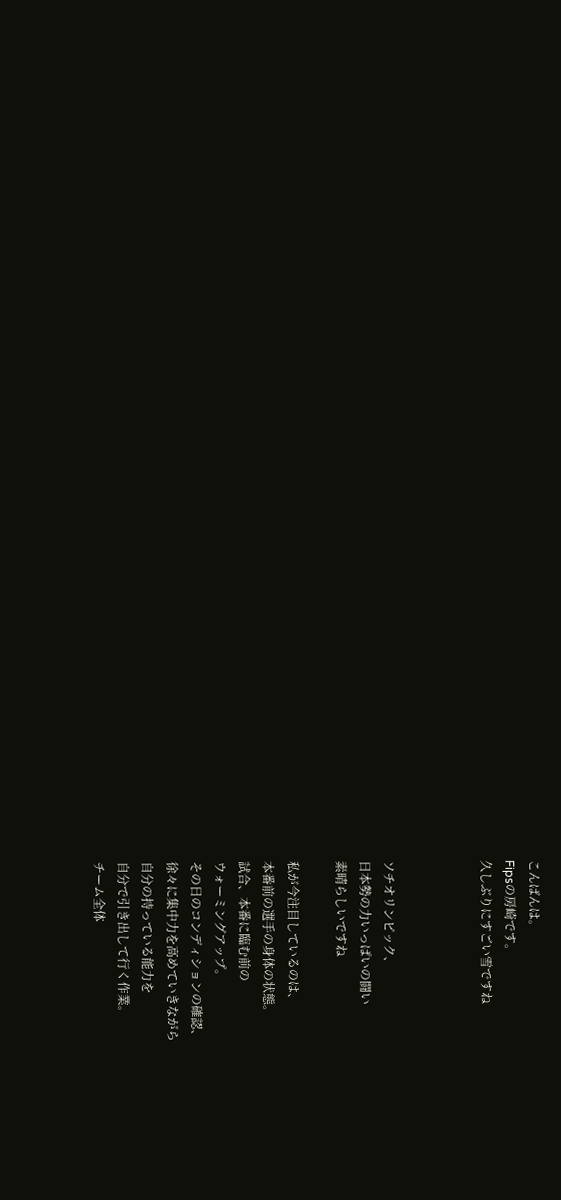こんばんは。
Fipsの房崎です。
久しぶりにすごい雪ですね



ソチオリンピック、
日本勢の力いっぱいの闘い
素晴らしいですね

私が今注目しているのは、
本番前の選手の身体の状態。
試合、本番に臨む前の
ウォーミングアップ。
その日のコンディションの確認、
徐々に集中力を高めていきながら
自分の持っている能力を
自分で引き出して行く作業。
チーム全体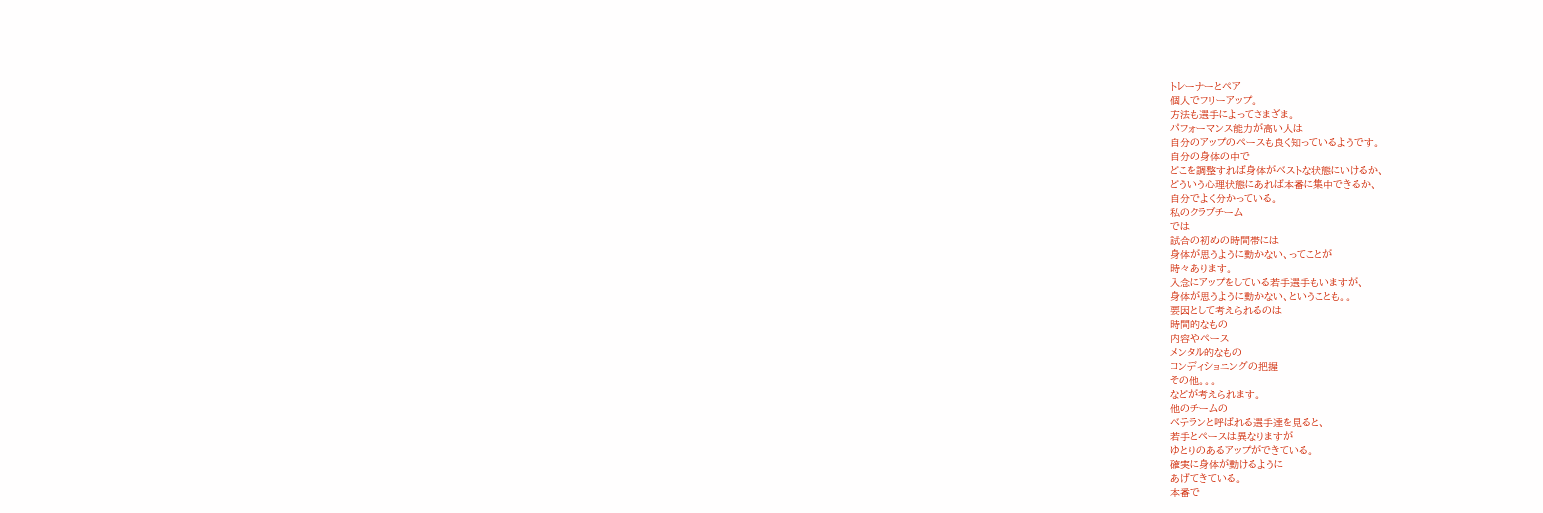トレーナーとペア
個人でフリーアップ。
方法も選手によってさまざま。
パフォーマンス能力が高い人は
自分のアップのペースも良く知っているようです。
自分の身体の中で
どこを調整すれば身体がベストな状態にいけるか、
どういう心理状態にあれば本番に集中できるか、
自分でよく分かっている。
私のクラブチーム
では
試合の初めの時間帯には
身体が思うように動かない、ってことが
時々あります。
入念にアップをしている若手選手もいますが、
身体が思うように動かない、ということも。。
要因として考えられるのは
時間的なもの
内容やペース
メンタル的なもの
コンディショニングの把握
その他。。。
などが考えられます。
他のチームの
ベテランと呼ばれる選手達を見ると、
若手とペースは異なりますが
ゆとりのあるアップができている。
確実に身体が動けるように
あげてきている。
本番で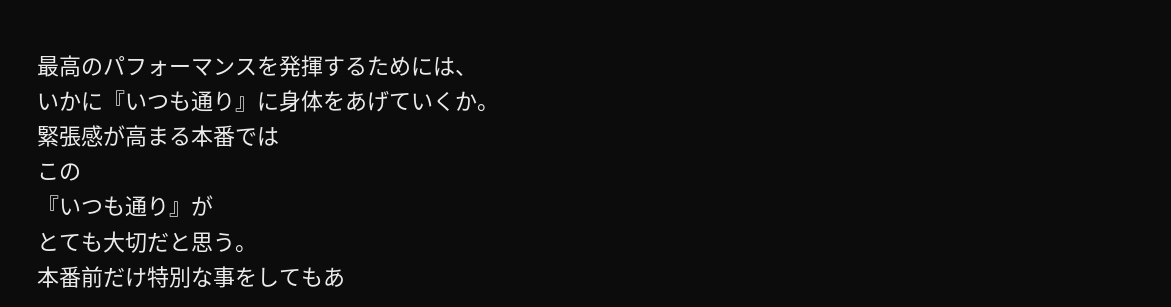最高のパフォーマンスを発揮するためには、
いかに『いつも通り』に身体をあげていくか。
緊張感が高まる本番では
この
『いつも通り』が
とても大切だと思う。
本番前だけ特別な事をしてもあ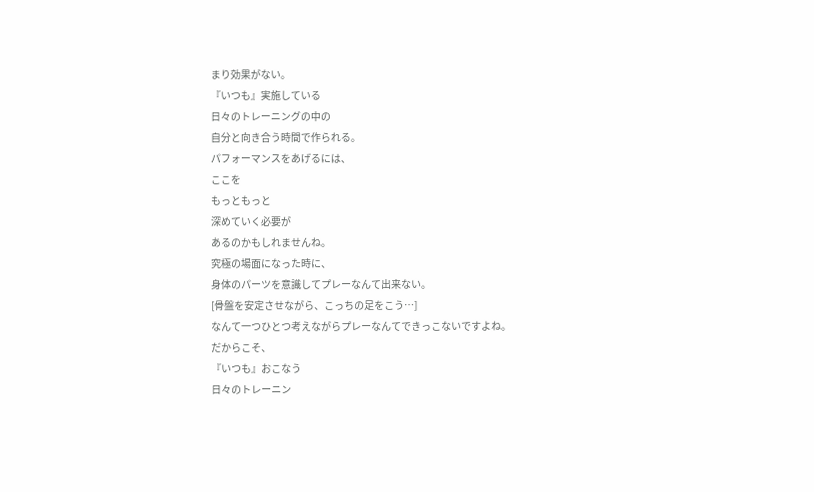まり効果がない。
『いつも』実施している
日々のトレーニングの中の
自分と向き合う時間で作られる。
パフォーマンスをあげるには、
ここを
もっともっと
深めていく必要が
あるのかもしれませんね。
究極の場面になった時に、
身体のパーツを意識してプレーなんて出来ない。
[骨盤を安定させながら、こっちの足をこう…]
なんて一つひとつ考えながらプレーなんてできっこないですよね。
だからこそ、
『いつも』おこなう
日々のトレーニン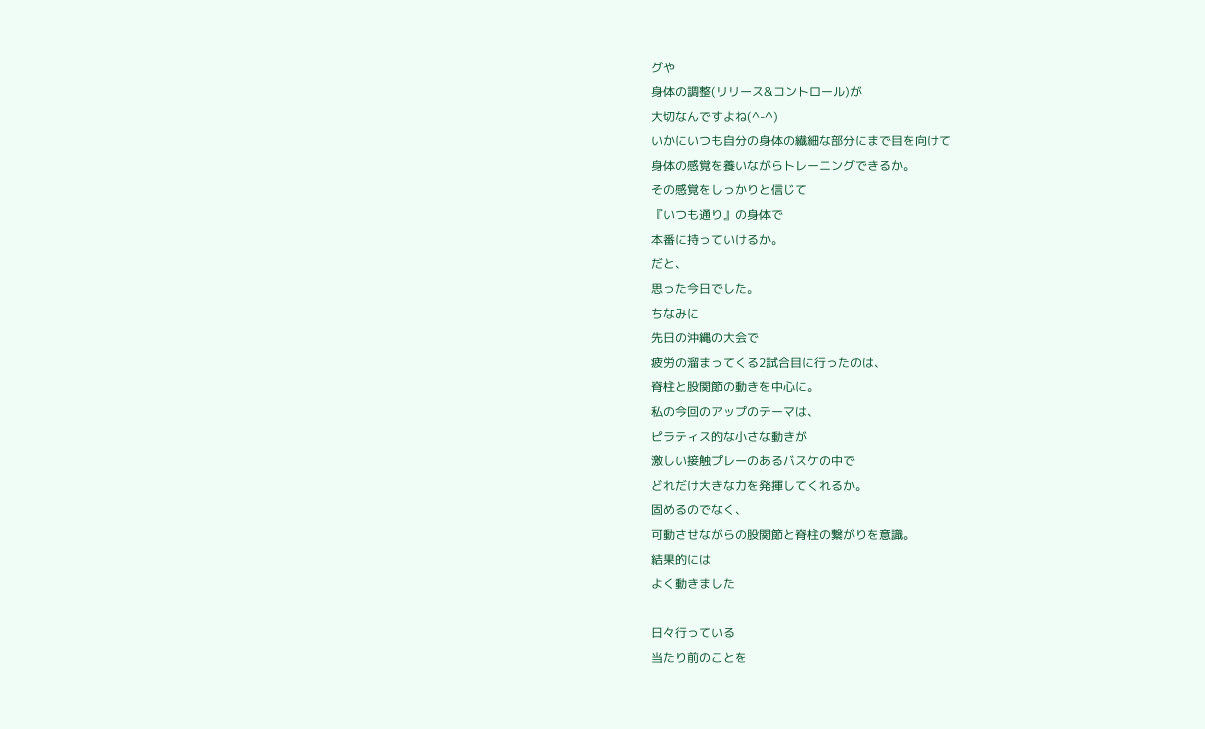グや
身体の調整(リリース&コントロール)が
大切なんですよね(^-^)
いかにいつも自分の身体の繊細な部分にまで目を向けて
身体の感覚を養いながらトレーニングできるか。
その感覚をしっかりと信じて
『いつも通り』の身体で
本番に持っていけるか。
だと、
思った今日でした。
ちなみに
先日の沖縄の大会で
疲労の溜まってくる2試合目に行ったのは、
脊柱と股関節の動きを中心に。
私の今回のアップのテーマは、
ピラティス的な小さな動きが
激しい接触プレーのあるバスケの中で
どれだけ大きな力を発揮してくれるか。
固めるのでなく、
可動させながらの股関節と脊柱の繋がりを意識。
結果的には
よく動きました

日々行っている
当たり前のことを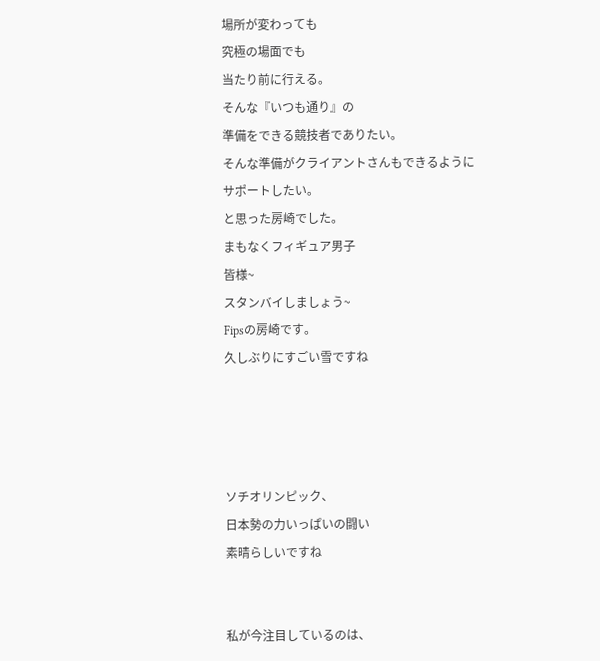場所が変わっても
究極の場面でも
当たり前に行える。
そんな『いつも通り』の
準備をできる競技者でありたい。
そんな準備がクライアントさんもできるように
サポートしたい。
と思った房崎でした。
まもなくフィギュア男子
皆様~
スタンバイしましょう~
Fipsの房崎です。
久しぶりにすごい雪ですね




ソチオリンピック、
日本勢の力いっぱいの闘い
素晴らしいですね


私が今注目しているのは、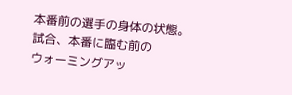本番前の選手の身体の状態。
試合、本番に臨む前の
ウォーミングアッ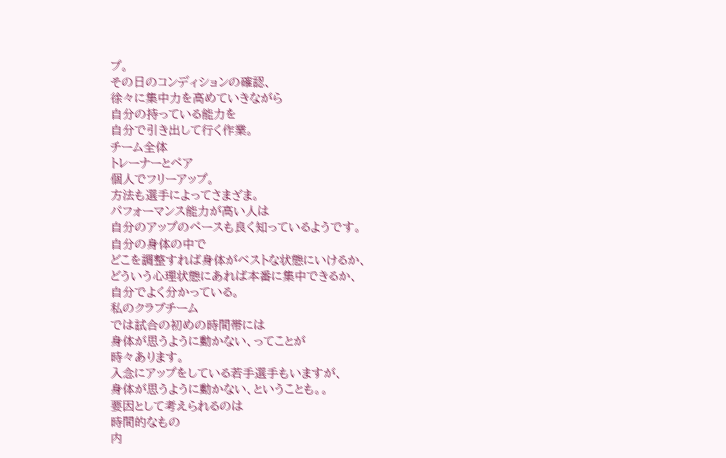プ。
その日のコンディションの確認、
徐々に集中力を高めていきながら
自分の持っている能力を
自分で引き出して行く作業。
チーム全体
トレーナーとペア
個人でフリーアップ。
方法も選手によってさまざま。
パフォーマンス能力が高い人は
自分のアップのペースも良く知っているようです。
自分の身体の中で
どこを調整すれば身体がベストな状態にいけるか、
どういう心理状態にあれば本番に集中できるか、
自分でよく分かっている。
私のクラブチーム
では試合の初めの時間帯には
身体が思うように動かない、ってことが
時々あります。
入念にアップをしている若手選手もいますが、
身体が思うように動かない、ということも。。
要因として考えられるのは
時間的なもの
内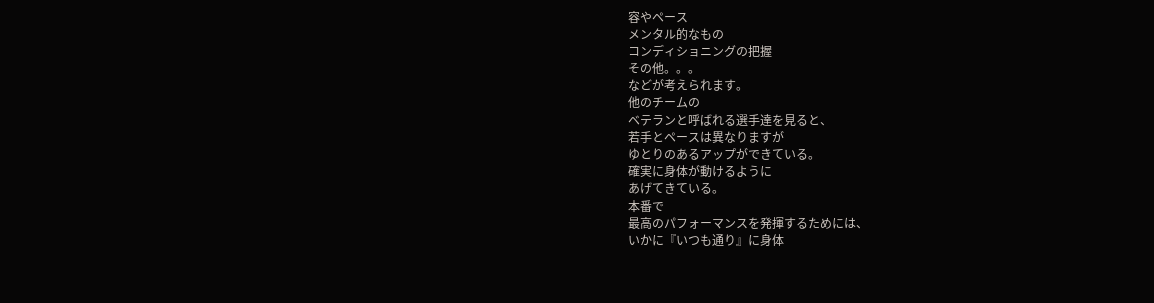容やペース
メンタル的なもの
コンディショニングの把握
その他。。。
などが考えられます。
他のチームの
ベテランと呼ばれる選手達を見ると、
若手とペースは異なりますが
ゆとりのあるアップができている。
確実に身体が動けるように
あげてきている。
本番で
最高のパフォーマンスを発揮するためには、
いかに『いつも通り』に身体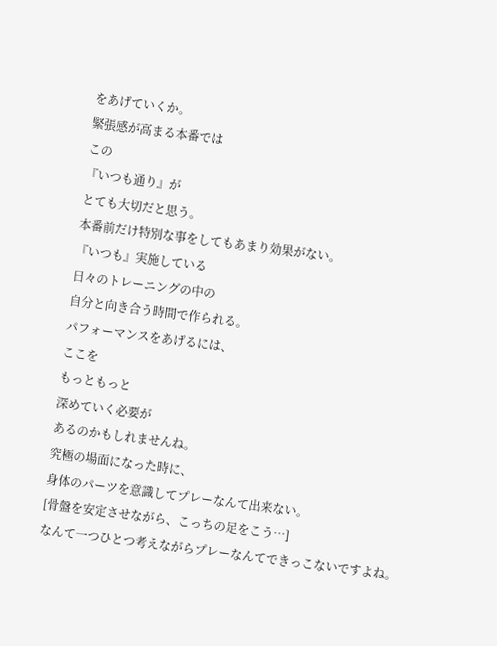をあげていくか。
緊張感が高まる本番では
この
『いつも通り』が
とても大切だと思う。
本番前だけ特別な事をしてもあまり効果がない。
『いつも』実施している
日々のトレーニングの中の
自分と向き合う時間で作られる。
パフォーマンスをあげるには、
ここを
もっともっと
深めていく必要が
あるのかもしれませんね。
究極の場面になった時に、
身体のパーツを意識してプレーなんて出来ない。
[骨盤を安定させながら、こっちの足をこう…]
なんて一つひとつ考えながらプレーなんてできっこないですよね。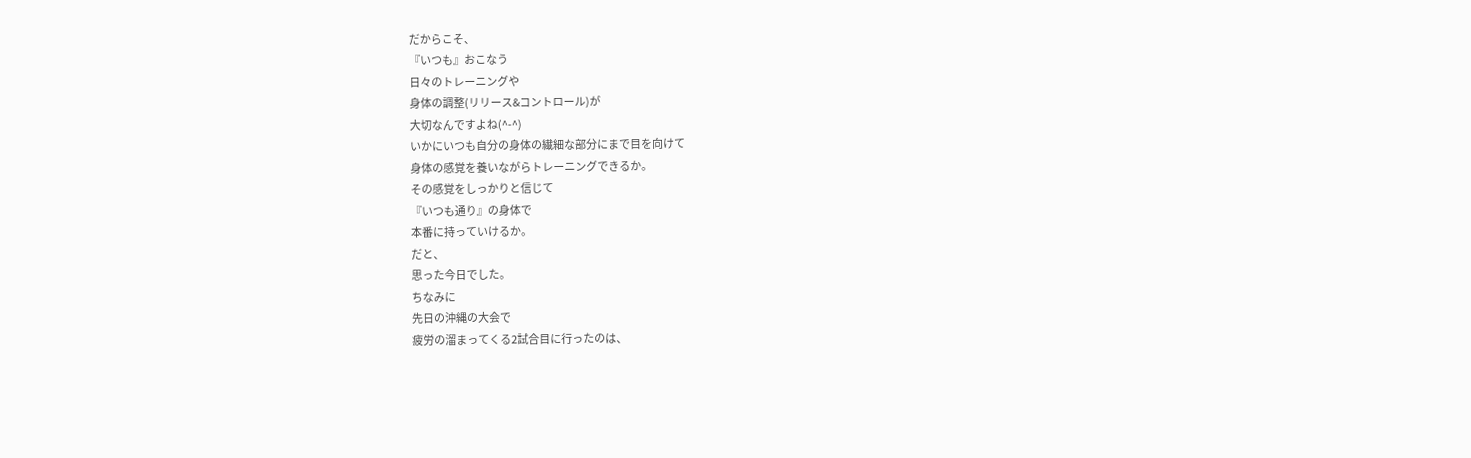だからこそ、
『いつも』おこなう
日々のトレーニングや
身体の調整(リリース&コントロール)が
大切なんですよね(^-^)
いかにいつも自分の身体の繊細な部分にまで目を向けて
身体の感覚を養いながらトレーニングできるか。
その感覚をしっかりと信じて
『いつも通り』の身体で
本番に持っていけるか。
だと、
思った今日でした。
ちなみに
先日の沖縄の大会で
疲労の溜まってくる2試合目に行ったのは、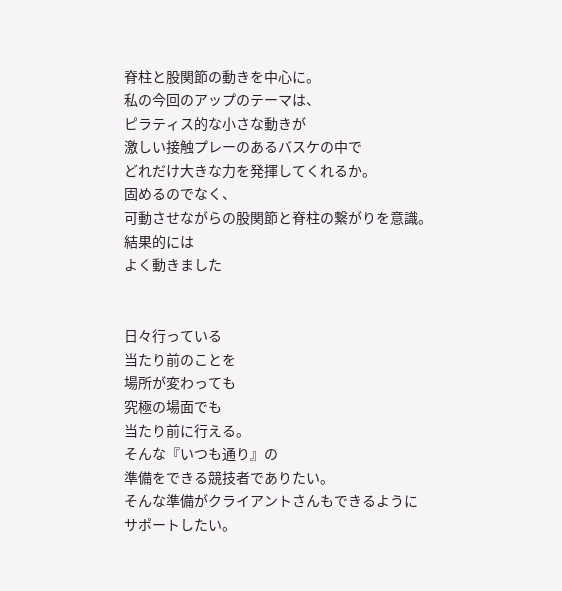脊柱と股関節の動きを中心に。
私の今回のアップのテーマは、
ピラティス的な小さな動きが
激しい接触プレーのあるバスケの中で
どれだけ大きな力を発揮してくれるか。
固めるのでなく、
可動させながらの股関節と脊柱の繋がりを意識。
結果的には
よく動きました


日々行っている
当たり前のことを
場所が変わっても
究極の場面でも
当たり前に行える。
そんな『いつも通り』の
準備をできる競技者でありたい。
そんな準備がクライアントさんもできるように
サポートしたい。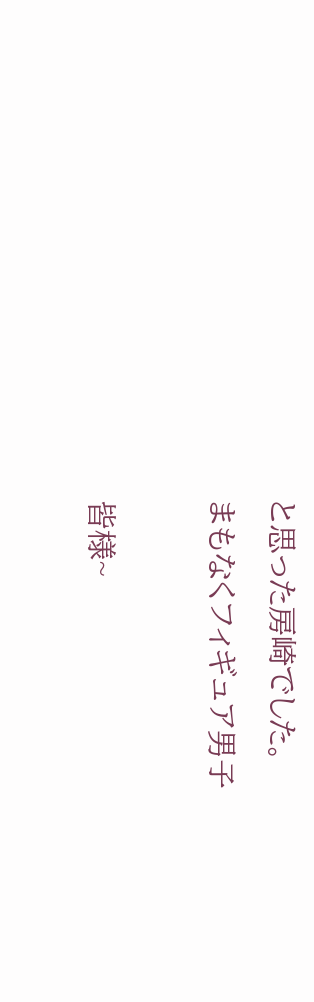と思った房崎でした。
まもなくフィギュア男子

皆様~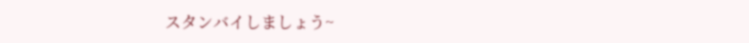スタンバイしましょう~